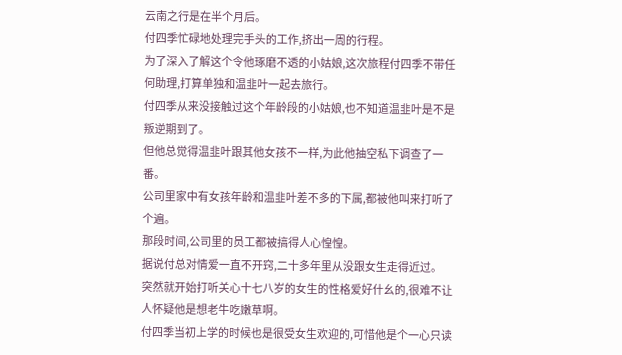云南之行是在半个月后。
付四季忙碌地处理完手头的工作,挤出一周的行程。
为了深入了解这个令他琢磨不透的小姑娘,这次旅程付四季不带任何助理,打算单独和温韭叶一起去旅行。
付四季从来没接触过这个年龄段的小姑娘,也不知道温韭叶是不是叛逆期到了。
但他总觉得温韭叶跟其他女孩不一样,为此他抽空私下调查了一番。
公司里家中有女孩年龄和温韭叶差不多的下属,都被他叫来打听了个遍。
那段时间,公司里的员工都被搞得人心惶惶。
据说付总对情爱一直不开窍,二十多年里从没跟女生走得近过。
突然就开始打听关心十七八岁的女生的性格爱好什幺的,很难不让人怀疑他是想老牛吃嫩草啊。
付四季当初上学的时候也是很受女生欢迎的,可惜他是个一心只读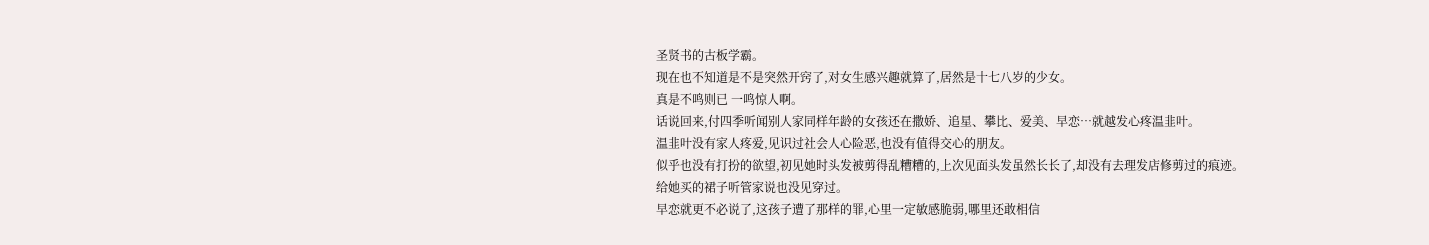圣贤书的古板学霸。
现在也不知道是不是突然开窍了,对女生感兴趣就算了,居然是十七八岁的少女。
真是不鸣则已 一鸣惊人啊。
话说回来,付四季听闻别人家同样年龄的女孩还在撒娇、追星、攀比、爱美、早恋…就越发心疼温韭叶。
温韭叶没有家人疼爱,见识过社会人心险恶,也没有值得交心的朋友。
似乎也没有打扮的欲望,初见她时头发被剪得乱糟糟的,上次见面头发虽然长长了,却没有去理发店修剪过的痕迹。
给她买的裙子听管家说也没见穿过。
早恋就更不必说了,这孩子遭了那样的罪,心里一定敏感脆弱,哪里还敢相信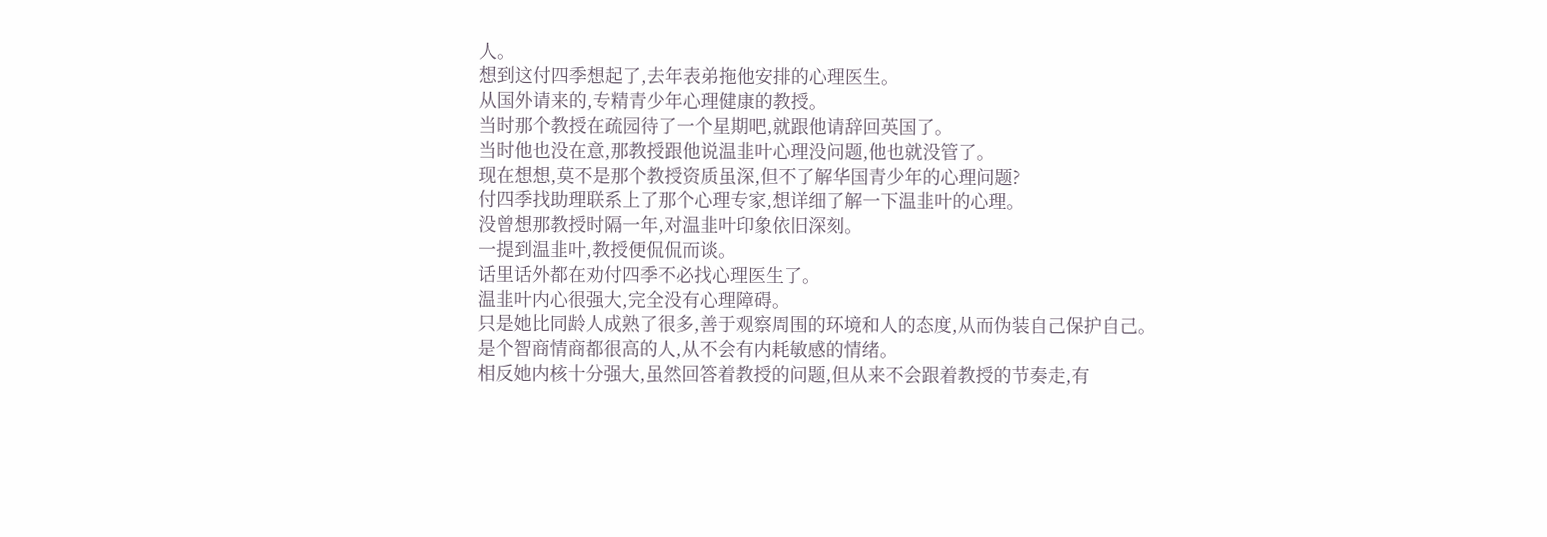人。
想到这付四季想起了,去年表弟拖他安排的心理医生。
从国外请来的,专精青少年心理健康的教授。
当时那个教授在疏园待了一个星期吧,就跟他请辞回英国了。
当时他也没在意,那教授跟他说温韭叶心理没问题,他也就没管了。
现在想想,莫不是那个教授资质虽深,但不了解华国青少年的心理问题?
付四季找助理联系上了那个心理专家,想详细了解一下温韭叶的心理。
没曾想那教授时隔一年,对温韭叶印象依旧深刻。
一提到温韭叶,教授便侃侃而谈。
话里话外都在劝付四季不必找心理医生了。
温韭叶内心很强大,完全没有心理障碍。
只是她比同龄人成熟了很多,善于观察周围的环境和人的态度,从而伪装自己保护自己。
是个智商情商都很高的人,从不会有内耗敏感的情绪。
相反她内核十分强大,虽然回答着教授的问题,但从来不会跟着教授的节奏走,有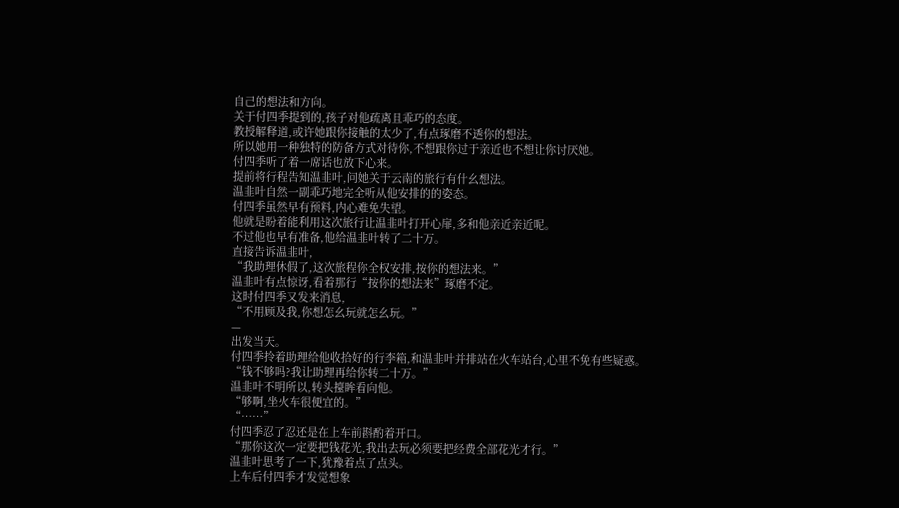自己的想法和方向。
关于付四季提到的,孩子对他疏离且乖巧的态度。
教授解释道,或许她跟你接触的太少了,有点琢磨不透你的想法。
所以她用一种独特的防备方式对待你,不想跟你过于亲近也不想让你讨厌她。
付四季听了着一席话也放下心来。
提前将行程告知温韭叶,问她关于云南的旅行有什幺想法。
温韭叶自然一副乖巧地完全听从他安排的的姿态。
付四季虽然早有预料,内心难免失望。
他就是盼着能利用这次旅行让温韭叶打开心扉,多和他亲近亲近呢。
不过他也早有准备,他给温韭叶转了二十万。
直接告诉温韭叶,
“我助理休假了,这次旅程你全权安排,按你的想法来。”
温韭叶有点惊讶,看着那行“按你的想法来”琢磨不定。
这时付四季又发来消息,
“不用顾及我,你想怎幺玩就怎幺玩。”
—
出发当天。
付四季拎着助理给他收拾好的行李箱,和温韭叶并排站在火车站台,心里不免有些疑惑。
“钱不够吗?我让助理再给你转二十万。”
温韭叶不明所以,转头擡眸看向他。
“够啊,坐火车很便宜的。”
“……”
付四季忍了忍还是在上车前斟酌着开口。
“那你这次一定要把钱花光,我出去玩必须要把经费全部花光才行。”
温韭叶思考了一下,犹豫着点了点头。
上车后付四季才发觉想象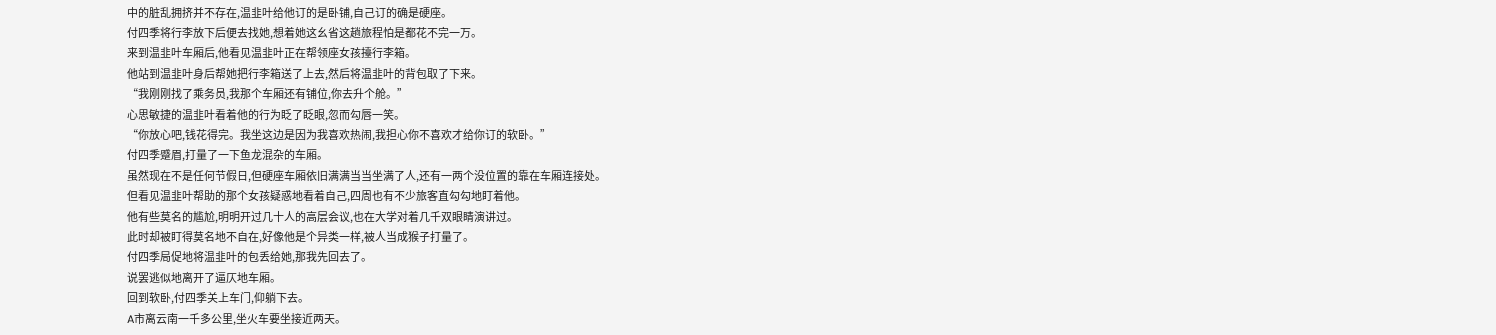中的脏乱拥挤并不存在,温韭叶给他订的是卧铺,自己订的确是硬座。
付四季将行李放下后便去找她,想着她这幺省这趟旅程怕是都花不完一万。
来到温韭叶车厢后,他看见温韭叶正在帮领座女孩擡行李箱。
他站到温韭叶身后帮她把行李箱送了上去,然后将温韭叶的背包取了下来。
“我刚刚找了乘务员,我那个车厢还有铺位,你去升个舱。”
心思敏捷的温韭叶看着他的行为眨了眨眼,忽而勾唇一笑。
“你放心吧,钱花得完。我坐这边是因为我喜欢热闹,我担心你不喜欢才给你订的软卧。”
付四季蹙眉,打量了一下鱼龙混杂的车厢。
虽然现在不是任何节假日,但硬座车厢依旧满满当当坐满了人,还有一两个没位置的靠在车厢连接处。
但看见温韭叶帮助的那个女孩疑惑地看着自己,四周也有不少旅客直勾勾地盯着他。
他有些莫名的尴尬,明明开过几十人的高层会议,也在大学对着几千双眼睛演讲过。
此时却被盯得莫名地不自在,好像他是个异类一样,被人当成猴子打量了。
付四季局促地将温韭叶的包丢给她,那我先回去了。
说罢逃似地离开了逼仄地车厢。
回到软卧,付四季关上车门,仰躺下去。
A市离云南一千多公里,坐火车要坐接近两天。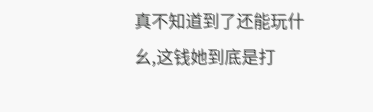真不知道到了还能玩什幺,这钱她到底是打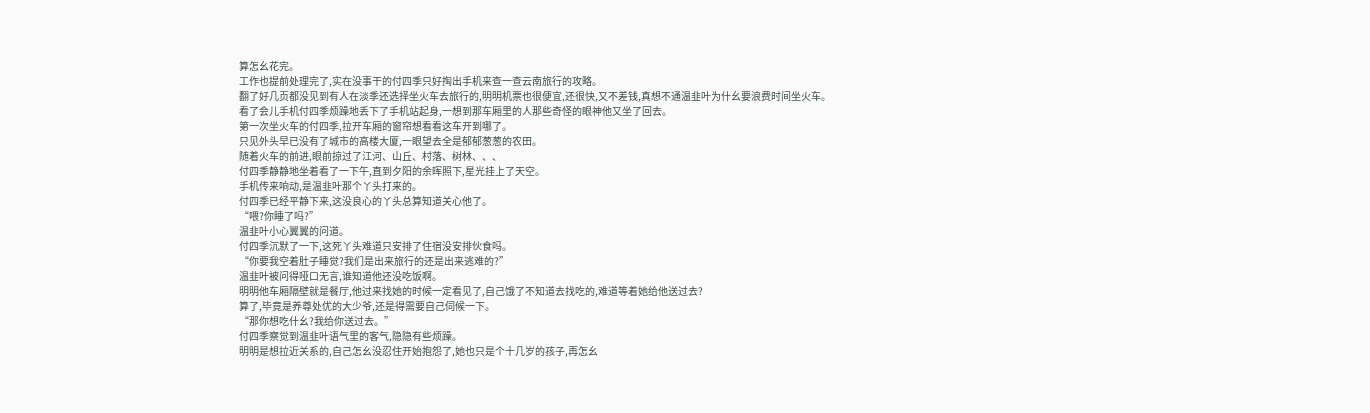算怎幺花完。
工作也提前处理完了,实在没事干的付四季只好掏出手机来查一查云南旅行的攻略。
翻了好几页都没见到有人在淡季还选择坐火车去旅行的,明明机票也很便宜,还很快,又不差钱,真想不通温韭叶为什幺要浪费时间坐火车。
看了会儿手机付四季烦躁地丢下了手机站起身,一想到那车厢里的人那些奇怪的眼神他又坐了回去。
第一次坐火车的付四季,拉开车厢的窗帘想看看这车开到哪了。
只见外头早已没有了城市的高楼大厦,一眼望去全是郁郁葱葱的农田。
随着火车的前进,眼前掠过了江河、山丘、村落、树林、、、
付四季静静地坐着看了一下午,直到夕阳的余晖照下,星光挂上了天空。
手机传来响动,是温韭叶那个丫头打来的。
付四季已经平静下来,这没良心的丫头总算知道关心他了。
“喂?你睡了吗?”
温韭叶小心翼翼的问道。
付四季沉默了一下,这死丫头难道只安排了住宿没安排伙食吗。
“你要我空着肚子睡觉?我们是出来旅行的还是出来逃难的?”
温韭叶被问得哑口无言,谁知道他还没吃饭啊。
明明他车厢隔壁就是餐厅,他过来找她的时候一定看见了,自己饿了不知道去找吃的,难道等着她给他送过去?
算了,毕竟是养尊处优的大少爷,还是得需要自己伺候一下。
“那你想吃什幺?我给你送过去。”
付四季察觉到温韭叶语气里的客气,隐隐有些烦躁。
明明是想拉近关系的,自己怎幺没忍住开始抱怨了,她也只是个十几岁的孩子,再怎幺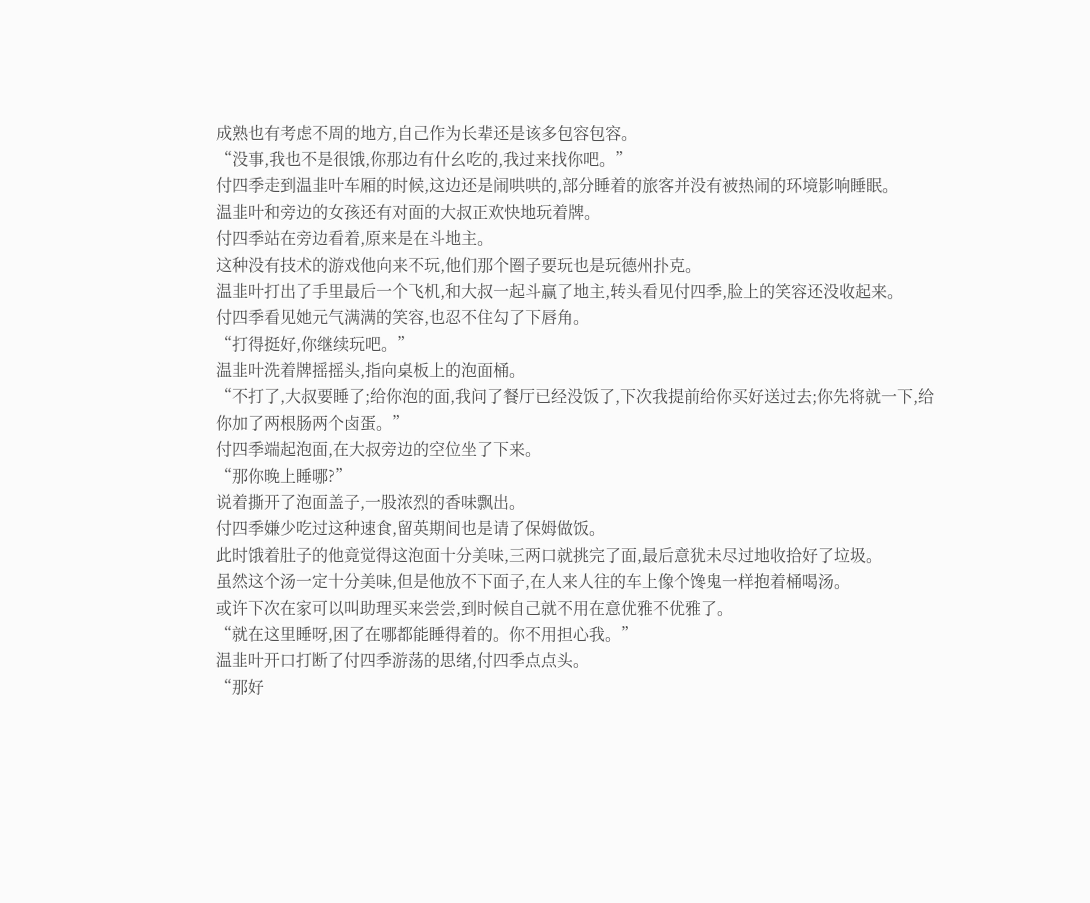成熟也有考虑不周的地方,自己作为长辈还是该多包容包容。
“没事,我也不是很饿,你那边有什幺吃的,我过来找你吧。”
付四季走到温韭叶车厢的时候,这边还是闹哄哄的,部分睡着的旅客并没有被热闹的环境影响睡眠。
温韭叶和旁边的女孩还有对面的大叔正欢快地玩着牌。
付四季站在旁边看着,原来是在斗地主。
这种没有技术的游戏他向来不玩,他们那个圈子要玩也是玩德州扑克。
温韭叶打出了手里最后一个飞机,和大叔一起斗赢了地主,转头看见付四季,脸上的笑容还没收起来。
付四季看见她元气满满的笑容,也忍不住勾了下唇角。
“打得挺好,你继续玩吧。”
温韭叶洗着牌摇摇头,指向桌板上的泡面桶。
“不打了,大叔要睡了;给你泡的面,我问了餐厅已经没饭了,下次我提前给你买好送过去;你先将就一下,给你加了两根肠两个卤蛋。”
付四季端起泡面,在大叔旁边的空位坐了下来。
“那你晚上睡哪?”
说着撕开了泡面盖子,一股浓烈的香味飘出。
付四季嫌少吃过这种速食,留英期间也是请了保姆做饭。
此时饿着肚子的他竟觉得这泡面十分美味,三两口就挑完了面,最后意犹未尽过地收拾好了垃圾。
虽然这个汤一定十分美味,但是他放不下面子,在人来人往的车上像个馋鬼一样抱着桶喝汤。
或许下次在家可以叫助理买来尝尝,到时候自己就不用在意优雅不优雅了。
“就在这里睡呀,困了在哪都能睡得着的。你不用担心我。”
温韭叶开口打断了付四季游荡的思绪,付四季点点头。
“那好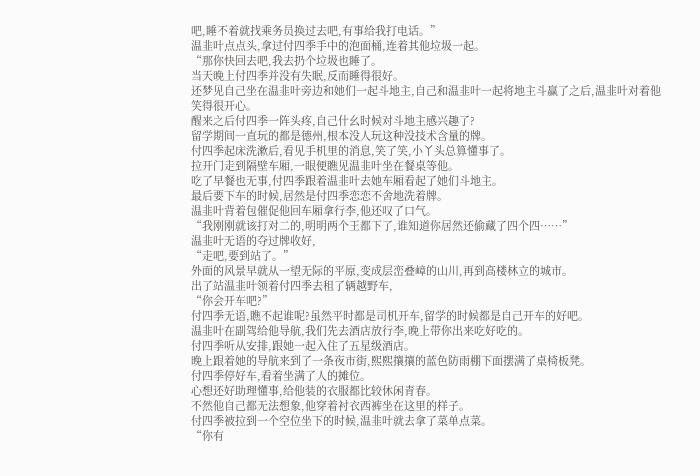吧,睡不着就找乘务员换过去吧,有事给我打电话。”
温韭叶点点头,拿过付四季手中的泡面桶,连着其他垃圾一起。
“那你快回去吧,我去扔个垃圾也睡了。
当天晚上付四季并没有失眠,反而睡得很好。
还梦见自己坐在温韭叶旁边和她们一起斗地主,自己和温韭叶一起将地主斗赢了之后,温韭叶对着他笑得很开心。
醒来之后付四季一阵头疼,自己什幺时候对斗地主感兴趣了?
留学期间一直玩的都是德州,根本没人玩这种没技术含量的牌。
付四季起床洗漱后,看见手机里的消息,笑了笑,小丫头总算懂事了。
拉开门走到隔壁车厢,一眼便瞧见温韭叶坐在餐桌等他。
吃了早餐也无事,付四季跟着温韭叶去她车厢看起了她们斗地主。
最后要下车的时候,居然是付四季恋恋不舍地洗着牌。
温韭叶背着包催促他回车厢拿行李,他还叹了口气。
“我刚刚就该打对二的,明明两个王都下了,谁知道你居然还偷藏了四个四……”
温韭叶无语的夺过牌收好,
“走吧,要到站了。”
外面的风景早就从一望无际的平原,变成层峦叠嶂的山川,再到高楼林立的城市。
出了站温韭叶领着付四季去租了辆越野车,
“你会开车吧?”
付四季无语,瞧不起谁呢?虽然平时都是司机开车,留学的时候都是自己开车的好吧。
温韭叶在副驾给他导航,我们先去酒店放行李,晚上带你出来吃好吃的。
付四季听从安排,跟她一起入住了五星级酒店。
晚上跟着她的导航来到了一条夜市街,熙熙攘攘的蓝色防雨棚下面摆满了桌椅板凳。
付四季停好车,看着坐满了人的摊位。
心想还好助理懂事,给他装的衣服都比较休闲青春。
不然他自己都无法想象,他穿着衬衣西裤坐在这里的样子。
付四季被拉到一个空位坐下的时候,温韭叶就去拿了菜单点菜。
“你有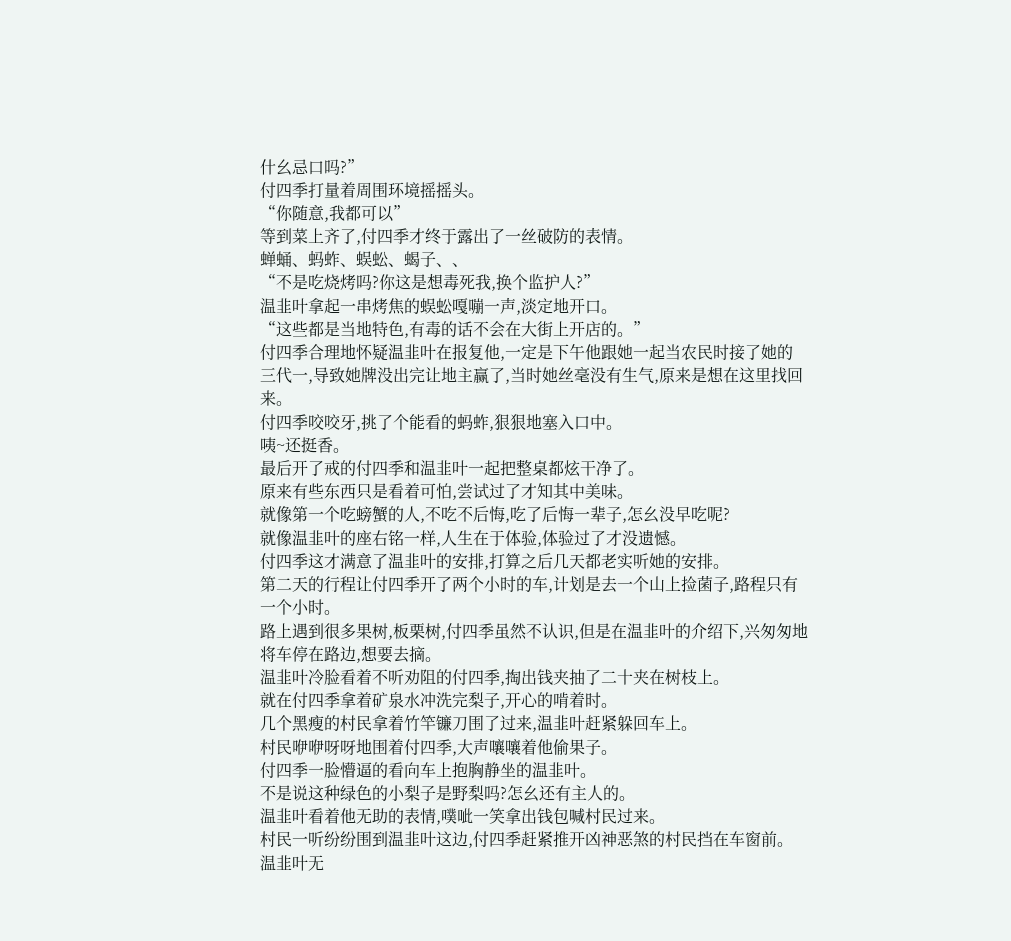什幺忌口吗?”
付四季打量着周围环境摇摇头。
“你随意,我都可以”
等到菜上齐了,付四季才终于露出了一丝破防的表情。
蝉蛹、蚂蚱、蜈蚣、蝎子、、
“不是吃烧烤吗?你这是想毒死我,换个监护人?”
温韭叶拿起一串烤焦的蜈蚣嘎嘣一声,淡定地开口。
“这些都是当地特色,有毒的话不会在大街上开店的。”
付四季合理地怀疑温韭叶在报复他,一定是下午他跟她一起当农民时接了她的三代一,导致她牌没出完让地主赢了,当时她丝毫没有生气,原来是想在这里找回来。
付四季咬咬牙,挑了个能看的蚂蚱,狠狠地塞入口中。
咦~还挺香。
最后开了戒的付四季和温韭叶一起把整桌都炫干净了。
原来有些东西只是看着可怕,尝试过了才知其中美味。
就像第一个吃螃蟹的人,不吃不后悔,吃了后悔一辈子,怎幺没早吃呢?
就像温韭叶的座右铭一样,人生在于体验,体验过了才没遗憾。
付四季这才满意了温韭叶的安排,打算之后几天都老实听她的安排。
第二天的行程让付四季开了两个小时的车,计划是去一个山上捡菌子,路程只有一个小时。
路上遇到很多果树,板栗树,付四季虽然不认识,但是在温韭叶的介绍下,兴匆匆地将车停在路边,想要去摘。
温韭叶冷脸看着不听劝阻的付四季,掏出钱夹抽了二十夹在树枝上。
就在付四季拿着矿泉水冲洗完梨子,开心的啃着时。
几个黑瘦的村民拿着竹竿镰刀围了过来,温韭叶赶紧躲回车上。
村民咿咿呀呀地围着付四季,大声嚷嚷着他偷果子。
付四季一脸懵逼的看向车上抱胸静坐的温韭叶。
不是说这种绿色的小梨子是野梨吗?怎幺还有主人的。
温韭叶看着他无助的表情,噗呲一笑拿出钱包喊村民过来。
村民一听纷纷围到温韭叶这边,付四季赶紧推开凶神恶煞的村民挡在车窗前。
温韭叶无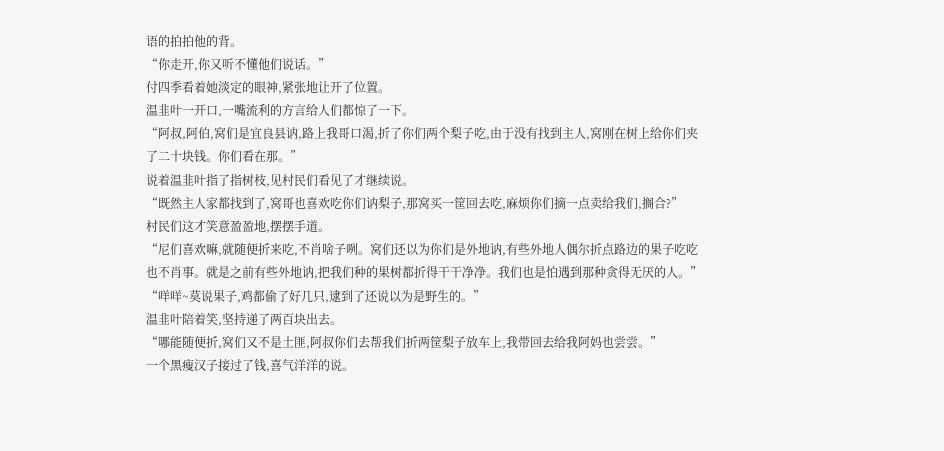语的拍拍他的背。
“你走开,你又听不懂他们说话。”
付四季看着她淡定的眼神,紧张地让开了位置。
温韭叶一开口,一嘴流利的方言给人们都惊了一下。
“阿叔,阿伯,窝们是宜良县讷,路上我哥口渴,折了你们两个梨子吃,由于没有找到主人,窝刚在树上给你们夹了二十块钱。你们看在那。”
说着温韭叶指了指树枝,见村民们看见了才继续说。
“既然主人家都找到了,窝哥也喜欢吃你们讷梨子,那窝买一筐回去吃,麻烦你们摘一点卖给我们,搁合?”
村民们这才笑意盈盈地,摆摆手道。
“尼们喜欢嘛,就随便折来吃,不肖啥子咧。窝们还以为你们是外地讷,有些外地人偶尔折点路边的果子吃吃也不肖事。就是之前有些外地讷,把我们种的果树都折得干干净净。我们也是怕遇到那种贪得无厌的人。”
“咩咩~莫说果子,鸡都偷了好几只,逮到了还说以为是野生的。”
温韭叶陪着笑,坚持递了两百块出去。
“哪能随便折,窝们又不是土匪,阿叔你们去帮我们折两筐梨子放车上,我带回去给我阿妈也尝尝。”
一个黑瘦汉子接过了钱,喜气洋洋的说。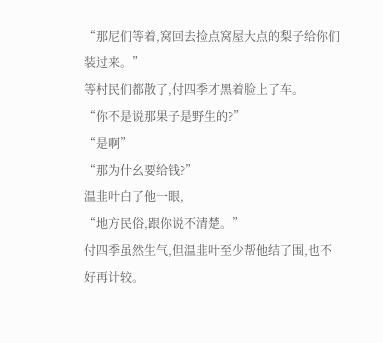“那尼们等着,窝回去捡点窝屋大点的梨子给你们装过来。”
等村民们都散了,付四季才黑着脸上了车。
“你不是说那果子是野生的?”
“是啊”
“那为什幺要给钱?”
温韭叶白了他一眼,
“地方民俗,跟你说不清楚。”
付四季虽然生气,但温韭叶至少帮他结了围,也不好再计较。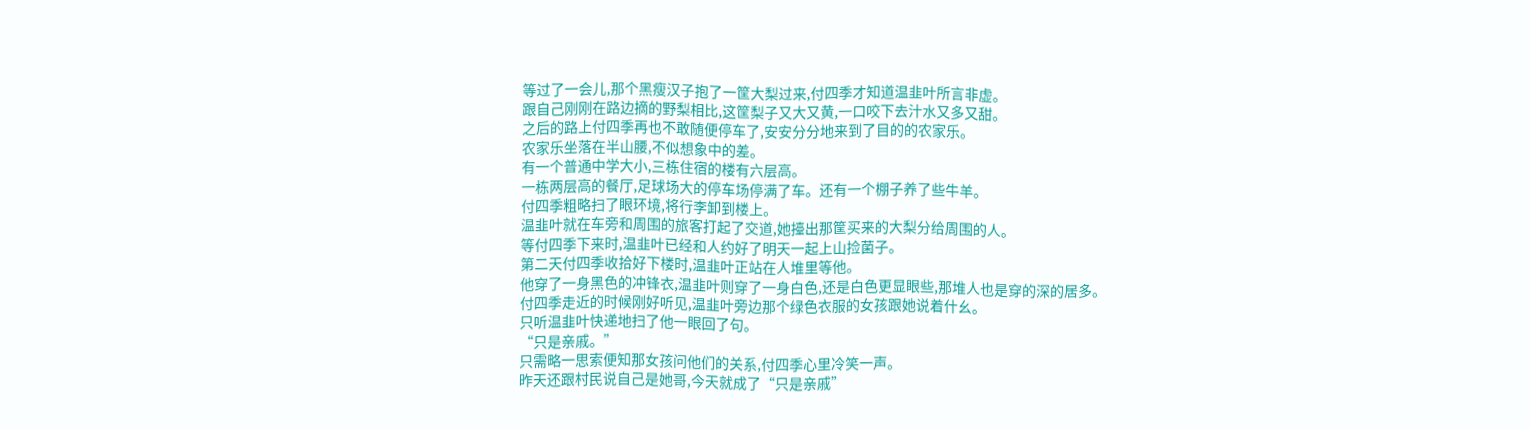等过了一会儿,那个黑瘦汉子抱了一筐大梨过来,付四季才知道温韭叶所言非虚。
跟自己刚刚在路边摘的野梨相比,这筐梨子又大又黄,一口咬下去汁水又多又甜。
之后的路上付四季再也不敢随便停车了,安安分分地来到了目的的农家乐。
农家乐坐落在半山腰,不似想象中的差。
有一个普通中学大小,三栋住宿的楼有六层高。
一栋两层高的餐厅,足球场大的停车场停满了车。还有一个棚子养了些牛羊。
付四季粗略扫了眼环境,将行李卸到楼上。
温韭叶就在车旁和周围的旅客打起了交道,她擡出那筐买来的大梨分给周围的人。
等付四季下来时,温韭叶已经和人约好了明天一起上山捡菌子。
第二天付四季收拾好下楼时,温韭叶正站在人堆里等他。
他穿了一身黑色的冲锋衣,温韭叶则穿了一身白色,还是白色更显眼些,那堆人也是穿的深的居多。
付四季走近的时候刚好听见,温韭叶旁边那个绿色衣服的女孩跟她说着什幺。
只听温韭叶快递地扫了他一眼回了句。
“只是亲戚。”
只需略一思索便知那女孩问他们的关系,付四季心里冷笑一声。
昨天还跟村民说自己是她哥,今天就成了“只是亲戚”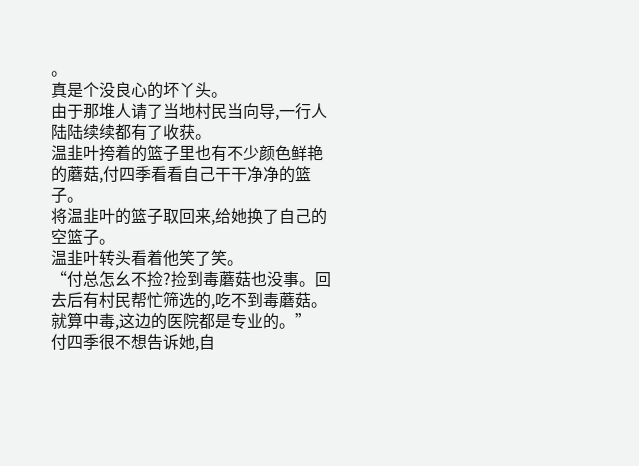。
真是个没良心的坏丫头。
由于那堆人请了当地村民当向导,一行人陆陆续续都有了收获。
温韭叶挎着的篮子里也有不少颜色鲜艳的蘑菇,付四季看看自己干干净净的篮子。
将温韭叶的篮子取回来,给她换了自己的空篮子。
温韭叶转头看着他笑了笑。
“付总怎幺不捡?捡到毒蘑菇也没事。回去后有村民帮忙筛选的,吃不到毒蘑菇。就算中毒,这边的医院都是专业的。”
付四季很不想告诉她,自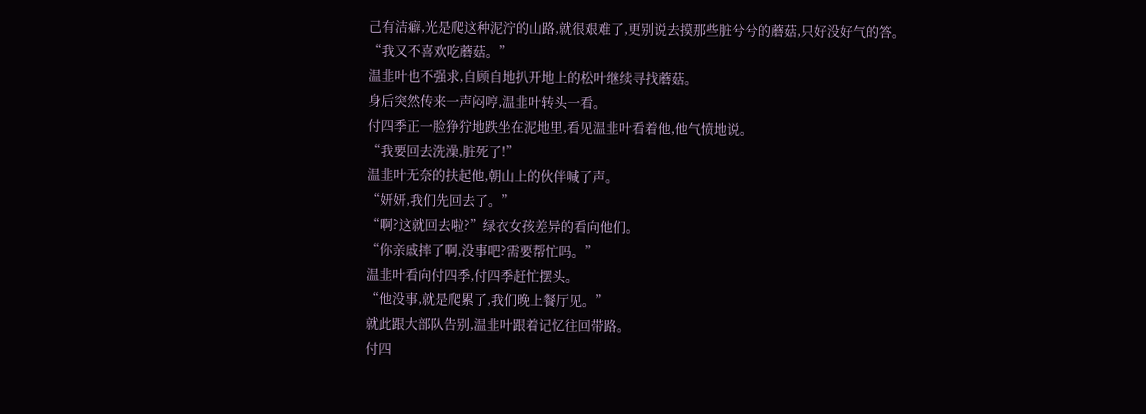己有洁癖,光是爬这种泥泞的山路,就很艰难了,更别说去摸那些脏兮兮的蘑菇,只好没好气的答。
“我又不喜欢吃蘑菇。”
温韭叶也不强求,自顾自地扒开地上的松叶继续寻找蘑菇。
身后突然传来一声闷哼,温韭叶转头一看。
付四季正一脸狰狞地跌坐在泥地里,看见温韭叶看着他,他气愤地说。
“我要回去洗澡,脏死了!”
温韭叶无奈的扶起他,朝山上的伙伴喊了声。
“妍妍,我们先回去了。”
“啊?这就回去啦?”绿衣女孩差异的看向他们。
“你亲戚摔了啊,没事吧?需要帮忙吗。”
温韭叶看向付四季,付四季赶忙摆头。
“他没事,就是爬累了,我们晚上餐厅见。”
就此跟大部队告别,温韭叶跟着记忆往回带路。
付四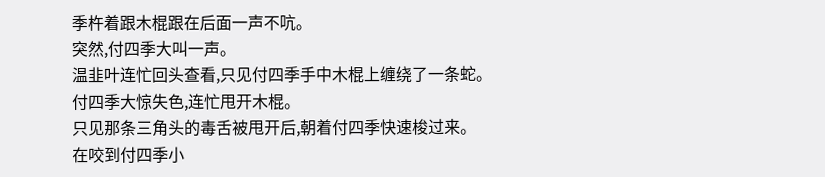季杵着跟木棍跟在后面一声不吭。
突然,付四季大叫一声。
温韭叶连忙回头查看,只见付四季手中木棍上缠绕了一条蛇。
付四季大惊失色,连忙甩开木棍。
只见那条三角头的毒舌被甩开后,朝着付四季快速梭过来。
在咬到付四季小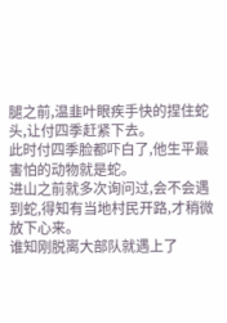腿之前,温韭叶眼疾手快的捏住蛇头,让付四季赶紧下去。
此时付四季脸都吓白了,他生平最害怕的动物就是蛇。
进山之前就多次询问过,会不会遇到蛇,得知有当地村民开路,才稍微放下心来。
谁知刚脱离大部队就遇上了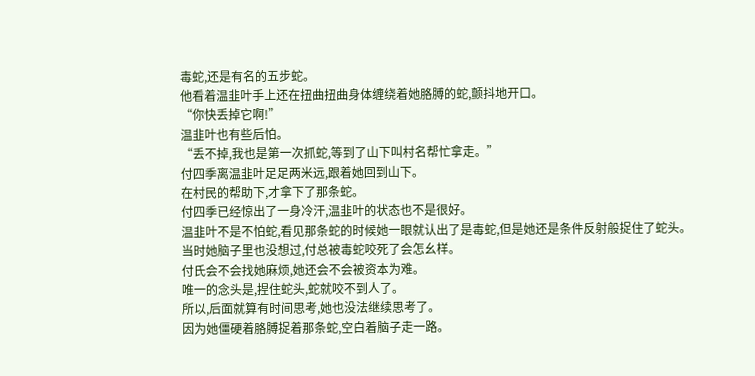毒蛇,还是有名的五步蛇。
他看着温韭叶手上还在扭曲扭曲身体缠绕着她胳膊的蛇,颤抖地开口。
“你快丢掉它啊!”
温韭叶也有些后怕。
“丢不掉,我也是第一次抓蛇,等到了山下叫村名帮忙拿走。”
付四季离温韭叶足足两米远,跟着她回到山下。
在村民的帮助下,才拿下了那条蛇。
付四季已经惊出了一身冷汗,温韭叶的状态也不是很好。
温韭叶不是不怕蛇,看见那条蛇的时候她一眼就认出了是毒蛇,但是她还是条件反射般捉住了蛇头。
当时她脑子里也没想过,付总被毒蛇咬死了会怎幺样。
付氏会不会找她麻烦,她还会不会被资本为难。
唯一的念头是,捏住蛇头,蛇就咬不到人了。
所以,后面就算有时间思考,她也没法继续思考了。
因为她僵硬着胳膊捉着那条蛇,空白着脑子走一路。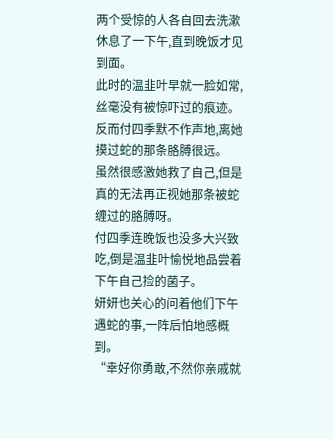两个受惊的人各自回去洗漱休息了一下午,直到晚饭才见到面。
此时的温韭叶早就一脸如常,丝毫没有被惊吓过的痕迹。
反而付四季默不作声地,离她摸过蛇的那条胳膊很远。
虽然很感激她救了自己,但是真的无法再正视她那条被蛇缠过的胳膊呀。
付四季连晚饭也没多大兴致吃,倒是温韭叶愉悦地品尝着下午自己捡的菌子。
妍妍也关心的问着他们下午遇蛇的事,一阵后怕地感概到。
“幸好你勇敢,不然你亲戚就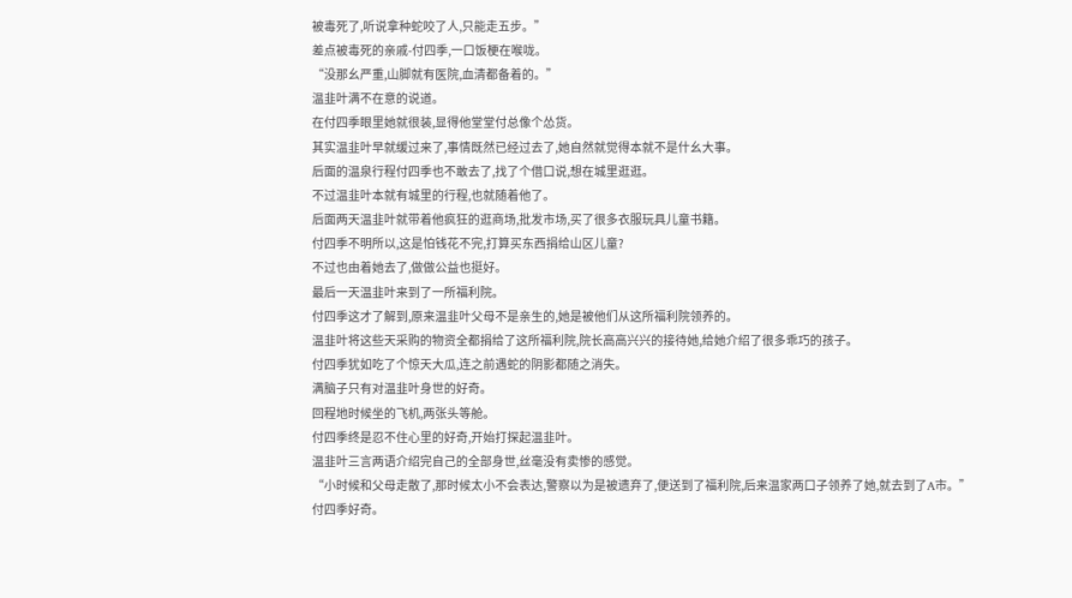被毒死了,听说拿种蛇咬了人,只能走五步。”
差点被毒死的亲戚-付四季,一口饭梗在喉咙。
“没那幺严重,山脚就有医院,血清都备着的。”
温韭叶满不在意的说道。
在付四季眼里她就很装,显得他堂堂付总像个怂货。
其实温韭叶早就缓过来了,事情既然已经过去了,她自然就觉得本就不是什幺大事。
后面的温泉行程付四季也不敢去了,找了个借口说,想在城里逛逛。
不过温韭叶本就有城里的行程,也就随着他了。
后面两天温韭叶就带着他疯狂的逛商场,批发市场,买了很多衣服玩具儿童书籍。
付四季不明所以,这是怕钱花不完,打算买东西捐给山区儿童?
不过也由着她去了,做做公益也挺好。
最后一天温韭叶来到了一所福利院。
付四季这才了解到,原来温韭叶父母不是亲生的,她是被他们从这所福利院领养的。
温韭叶将这些天采购的物资全都捐给了这所福利院,院长高高兴兴的接待她,给她介绍了很多乖巧的孩子。
付四季犹如吃了个惊天大瓜,连之前遇蛇的阴影都随之消失。
满脑子只有对温韭叶身世的好奇。
回程地时候坐的飞机,两张头等舱。
付四季终是忍不住心里的好奇,开始打探起温韭叶。
温韭叶三言两语介绍完自己的全部身世,丝毫没有卖惨的感觉。
“小时候和父母走散了,那时候太小不会表达,警察以为是被遗弃了,便送到了福利院,后来温家两口子领养了她,就去到了A市。”
付四季好奇。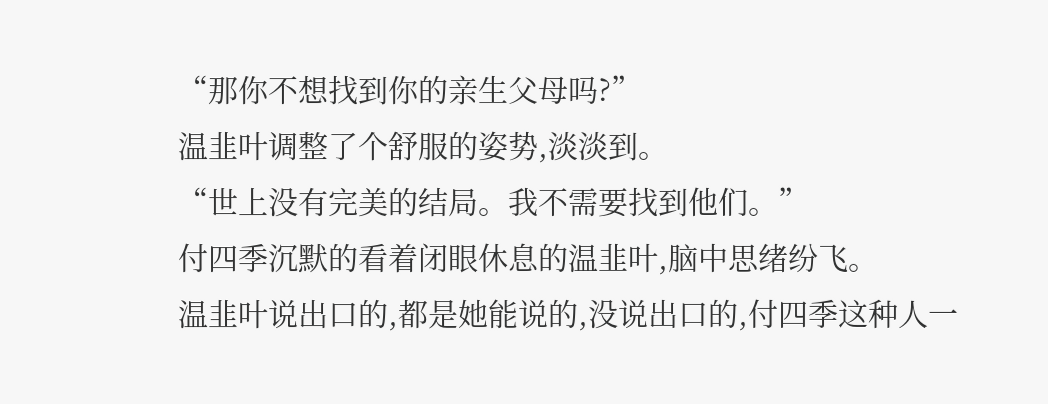“那你不想找到你的亲生父母吗?”
温韭叶调整了个舒服的姿势,淡淡到。
“世上没有完美的结局。我不需要找到他们。”
付四季沉默的看着闭眼休息的温韭叶,脑中思绪纷飞。
温韭叶说出口的,都是她能说的,没说出口的,付四季这种人一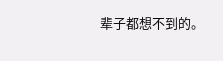辈子都想不到的。